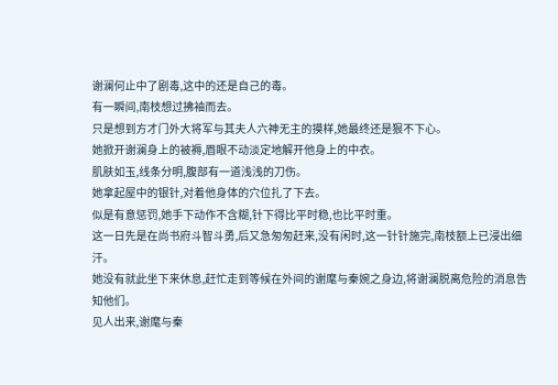谢澜何止中了剧毒,这中的还是自己的毒。
有一瞬间,南枝想过拂袖而去。
只是想到方才门外大将军与其夫人六神无主的摸样,她最终还是狠不下心。
她掀开谢澜身上的被褥,眉眼不动淡定地解开他身上的中衣。
肌肤如玉,线条分明,腹部有一道浅浅的刀伤。
她拿起屋中的银针,对着他身体的穴位扎了下去。
似是有意惩罚,她手下动作不含糊,针下得比平时稳,也比平时重。
这一日先是在尚书府斗智斗勇,后又急匆匆赶来,没有闲时,这一针针施完,南枝额上已浸出细汗。
她没有就此坐下来休息,赶忙走到等候在外间的谢麾与秦婉之身边,将谢澜脱离危险的消息告知他们。
见人出来,谢麾与秦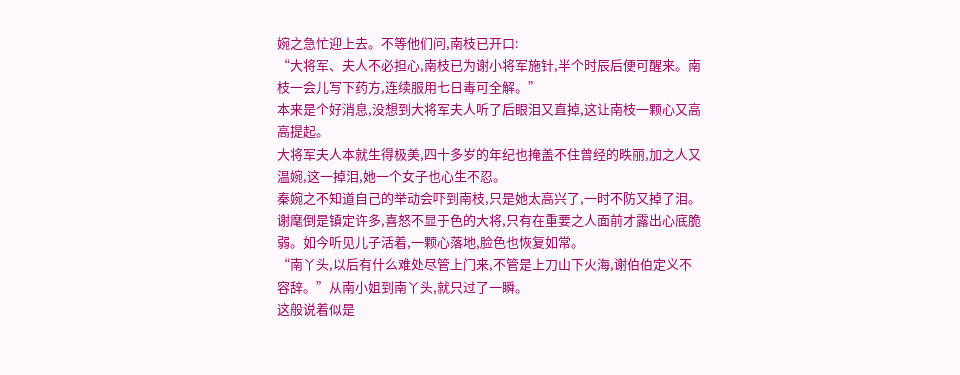婉之急忙迎上去。不等他们问,南枝已开口:
“大将军、夫人不必担心,南枝已为谢小将军施针,半个时辰后便可醒来。南枝一会儿写下药方,连续服用七日毒可全解。”
本来是个好消息,没想到大将军夫人听了后眼泪又直掉,这让南枝一颗心又高高提起。
大将军夫人本就生得极美,四十多岁的年纪也掩盖不住曾经的昳丽,加之人又温婉,这一掉泪,她一个女子也心生不忍。
秦婉之不知道自己的举动会吓到南枝,只是她太高兴了,一时不防又掉了泪。
谢麾倒是镇定许多,喜怒不显于色的大将,只有在重要之人面前才露出心底脆弱。如今听见儿子活着,一颗心落地,脸色也恢复如常。
“南丫头,以后有什么难处尽管上门来,不管是上刀山下火海,谢伯伯定义不容辞。”从南小姐到南丫头,就只过了一瞬。
这般说着似是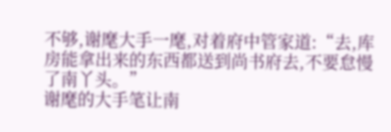不够,谢麾大手一麾,对着府中管家道:“去,库房能拿出来的东西都送到尚书府去,不要怠慢了南丫头。”
谢麾的大手笔让南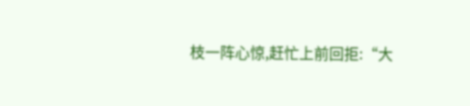枝一阵心惊,赶忙上前回拒:“大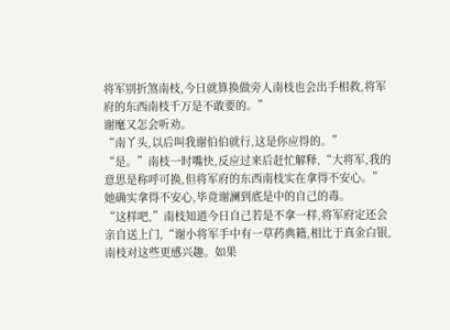将军别折煞南枝,今日就算换做旁人南枝也会出手相救,将军府的东西南枝千万是不敢要的。”
谢麾又怎会听劝。
“南丫头,以后叫我谢伯伯就行,这是你应得的。”
“是。”南枝一时嘴快,反应过来后赶忙解释,“大将军,我的意思是称呼可换,但将军府的东西南枝实在拿得不安心。”
她确实拿得不安心,毕竟谢澜到底是中的自己的毒。
“这样吧,”南枝知道今日自己若是不拿一样,将军府定还会亲自送上门,“谢小将军手中有一草药典籍,相比于真金白银,南枝对这些更感兴趣。如果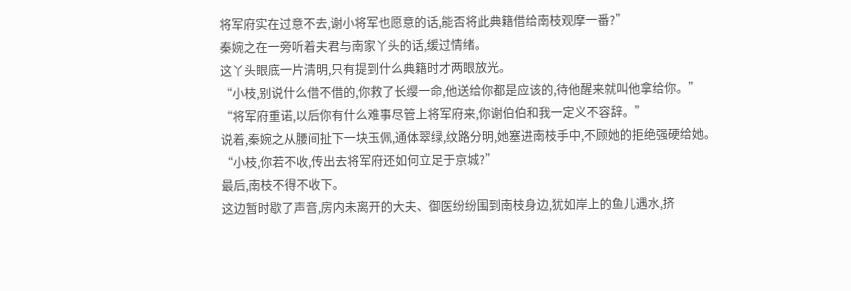将军府实在过意不去,谢小将军也愿意的话,能否将此典籍借给南枝观摩一番?”
秦婉之在一旁听着夫君与南家丫头的话,缓过情绪。
这丫头眼底一片清明,只有提到什么典籍时才两眼放光。
“小枝,别说什么借不借的,你救了长缨一命,他送给你都是应该的,待他醒来就叫他拿给你。”
“将军府重诺,以后你有什么难事尽管上将军府来,你谢伯伯和我一定义不容辞。”
说着,秦婉之从腰间扯下一块玉佩,通体翠绿,纹路分明,她塞进南枝手中,不顾她的拒绝强硬给她。
“小枝,你若不收,传出去将军府还如何立足于京城?”
最后,南枝不得不收下。
这边暂时歇了声音,房内未离开的大夫、御医纷纷围到南枝身边,犹如岸上的鱼儿遇水,挤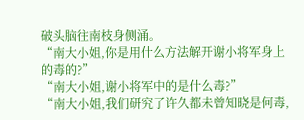破头脑往南枝身侧涌。
“南大小姐,你是用什么方法解开谢小将军身上的毒的?”
“南大小姐,谢小将军中的是什么毒?”
“南大小姐,我们研究了许久都未曾知晓是何毒,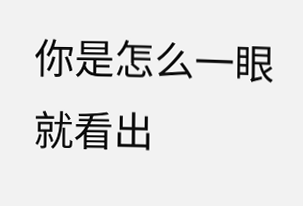你是怎么一眼就看出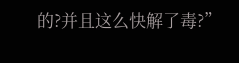的?并且这么快解了毒?”